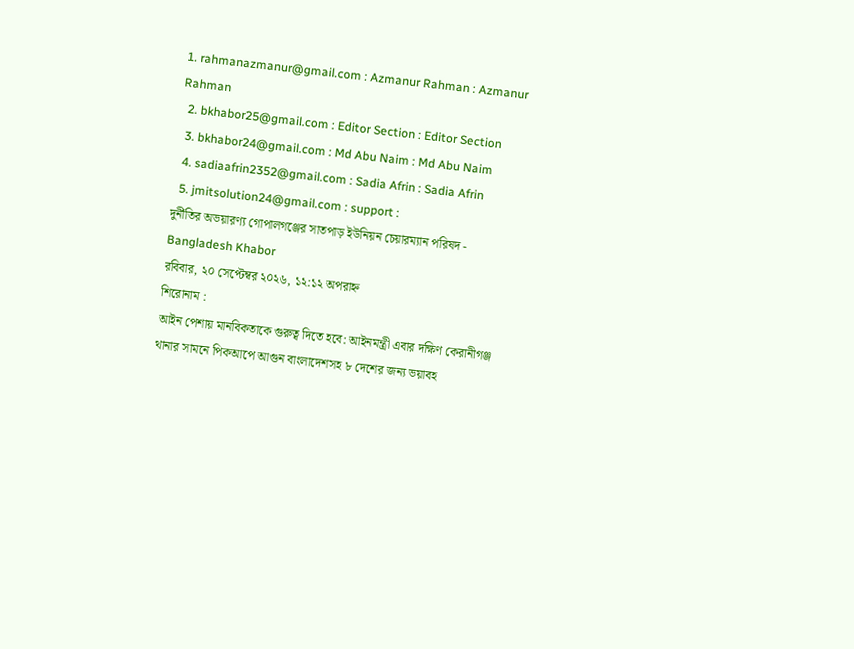1. rahmanazmanur@gmail.com : Azmanur Rahman : Azmanur Rahman
  2. bkhabor25@gmail.com : Editor Section : Editor Section
  3. bkhabor24@gmail.com : Md Abu Naim : Md Abu Naim
  4. sadiaafrin2352@gmail.com : Sadia Afrin : Sadia Afrin
  5. jmitsolution24@gmail.com : support :
দুর্নীতির অভয়ারণ্য গোপালগঞ্জের সাতপাড় ইউনিয়ন চেয়ারম্যান পরিষদ - Bangladesh Khabor
রবিবার, ২০ সেপ্টেম্বর ২০২৬, ১২:১২ অপরাহ্ন
শিরোনাম :
আইন পেশায় মানবিকতাকে গুরুত্ব দিতে হবে: আইনমন্ত্রী এবার দক্ষিণ কেরানীগঞ্জ থানার সামনে পিকআপে আগুন বাংলাদেশসহ ৮ দেশের জন্য ভয়াবহ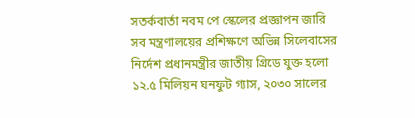সতর্কবার্তা নবম পে স্কেলের প্রজ্ঞাপন জারি সব মন্ত্রণালয়ের প্রশিক্ষণে অভিন্ন সিলেবাসের নির্দেশ প্রধানমন্ত্রীর জাতীয় গ্রিডে যুক্ত হলো ১২.৫ মিলিয়ন ঘনফুট গ্যাস, ২০৩০ সালের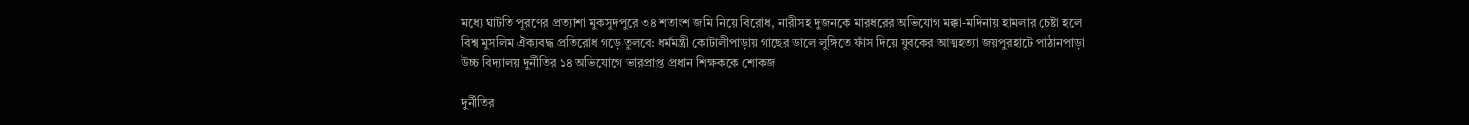মধ্যে ঘাটতি পূরণের প্রত্যাশা মুকসুদপুরে ৩৪ শতাংশ জমি নিয়ে বিরোধ, নারীসহ দুজনকে মারধরের অভিযোগ মক্কা-মদিনায় হামলার চেষ্টা হলে বিশ্ব মুসলিম ঐক্যবদ্ধ প্রতিরোধ গড়ে তুলবে: ধর্মমন্ত্রী কোটালীপাড়ায় গাছের ডালে লুঙ্গিতে ফাঁস দিয়ে যুবকের আত্মহত্যা জয়পুরহাটে পাঠানপাড়া উচ্চ বিদ্যালয় দুর্নীতির ১৪ অভিযোগে ভারপ্রাপ্ত প্রধান শিক্ষককে শোকজ

দুর্নীতির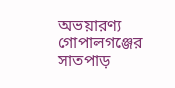অভয়ারণ্য গোপালগঞ্জের সাতপাড়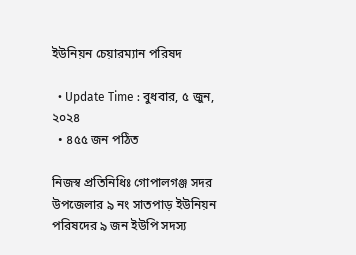ইউনিয়ন চেয়ারম্যান পরিষদ

  • Update Time : বুধবার, ৫ জুন, ২০২৪
  • ৪৫৫ জন পঠিত

নিজস্ব প্রতিনিধিঃ গোপালগঞ্জ সদর উপজেলার ৯ নং সাতপাড় ইউনিয়ন পরিষদের ৯ জন ইউপি সদস্য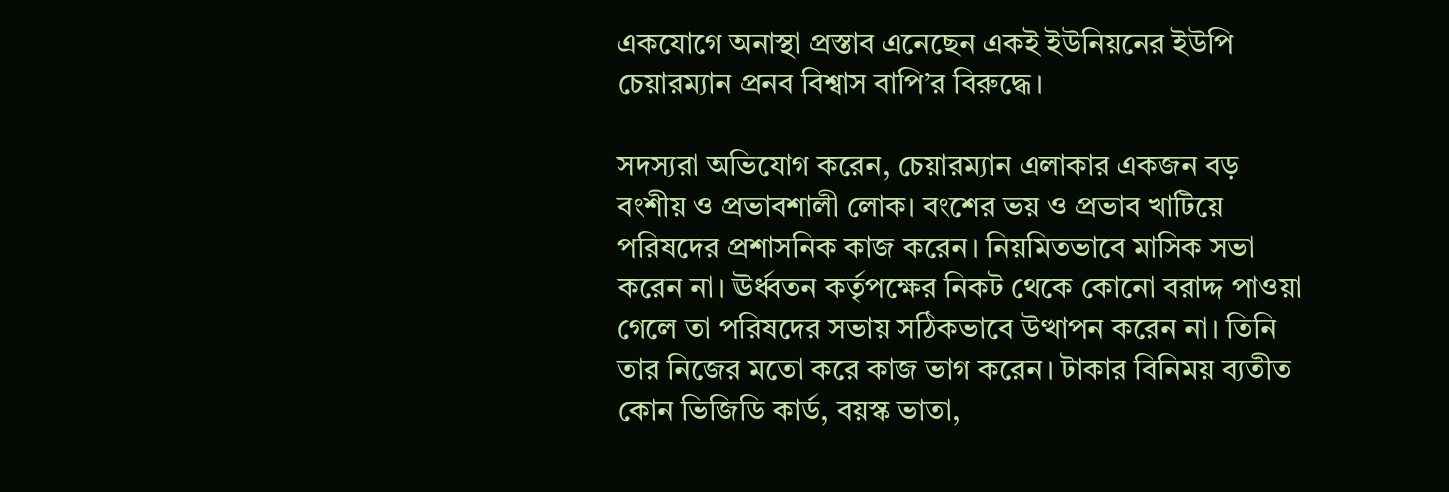একযোগে অনাস্থা প্রস্তাব এনেছেন একই ইউনিয়নের ইউপি চেয়ারম্যান প্রনব বিশ্বাস বাপি’র বিরুদ্ধে।

সদস্যরা অভিযোগ করেন, চেয়ারম্যান এলাকার একজন বড় বংশীয় ও প্রভাবশালী লোক। বংশের ভয় ও প্রভাব খাটিয়ে পরিষদের প্রশাসনিক কাজ করেন। নিয়মিতভাবে মাসিক সভা করেন না। ঊর্ধ্বতন কর্তৃপক্ষের নিকট থেকে কোনো বরাদ্দ পাওয়া গেলে তা পরিষদের সভায় সঠিকভাবে উত্থাপন করেন না। তিনি তার নিজের মতো করে কাজ ভাগ করেন। টাকার বিনিময় ব্যতীত কোন ভিজিডি কার্ড, বয়স্ক ভাতা,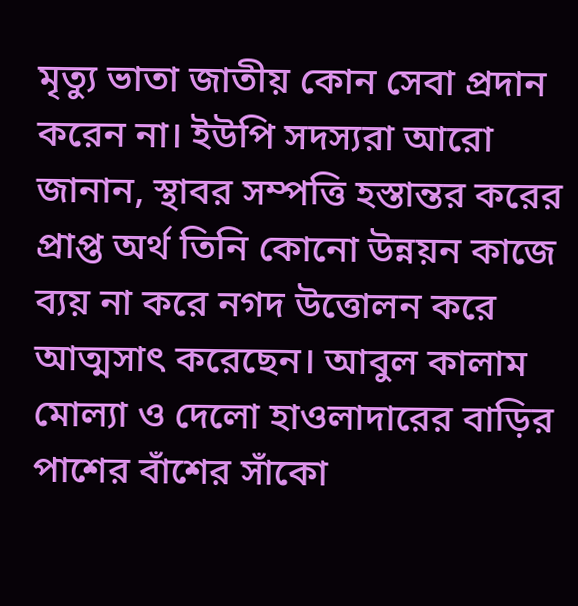মৃত্যু ভাতা জাতীয় কোন সেবা প্রদান করেন না। ইউপি সদস্যরা আরো জানান, স্থাবর সম্পত্তি হস্তান্তর করের প্রাপ্ত অর্থ তিনি কোনো উন্নয়ন কাজে ব্যয় না করে নগদ উত্তোলন করে আত্মসাৎ করেছেন। আবুল কালাম মোল্যা ও দেলো হাওলাদারের বাড়ির পাশের বাঁশের সাঁকো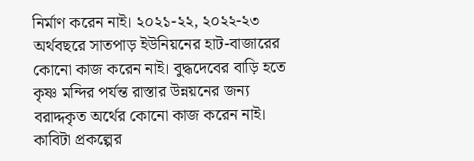নির্মাণ করেন নাই। ২০২১-২২, ২০২২-২৩ অর্থবছরে সাতপাড় ইউনিয়নের হাট-বাজারের কোনো কাজ করেন নাই। বুদ্ধদেবের বাড়ি হতে কৃষ্ণ মন্দির পর্যন্ত রাস্তার উন্নয়নের জন্য বরাদ্দকৃত অর্থের কোনো কাজ করেন নাই। কাবিটা প্রকল্পের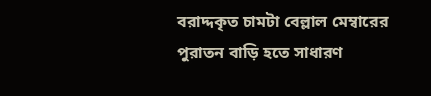বরাদ্দকৃত চামটা বেল্লাল মেম্বারের পুরাতন বাড়ি হতে সাধারণ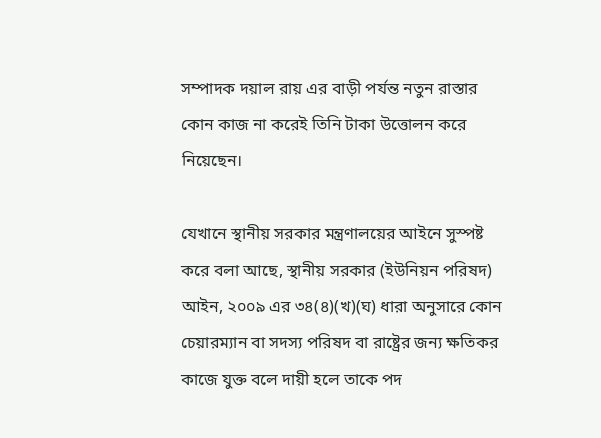সম্পাদক দয়াল রায় এর বাড়ী পর্যন্ত নতুন রাস্তার কোন কাজ না করেই তিনি টাকা উত্তোলন করে নিয়েছেন।

যেখানে স্থানীয় সরকার মন্ত্রণালয়ের আইনে সুস্পষ্ট করে বলা আছে, স্থানীয় সরকার (ইউনিয়ন পরিষদ) আইন, ২০০৯ এর ৩৪(৪)(খ)(ঘ) ধারা অনুসারে কোন চেয়ারম্যান বা সদস্য পরিষদ বা রাষ্ট্রের জন্য ক্ষতিকর কাজে যুক্ত বলে দায়ী হলে তাকে পদ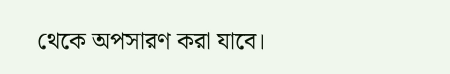থেকে অপসারণ করা যাবে।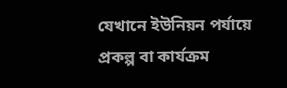যেখানে ইউনিয়ন পর্যায়ে প্রকল্প বা কার্যক্রম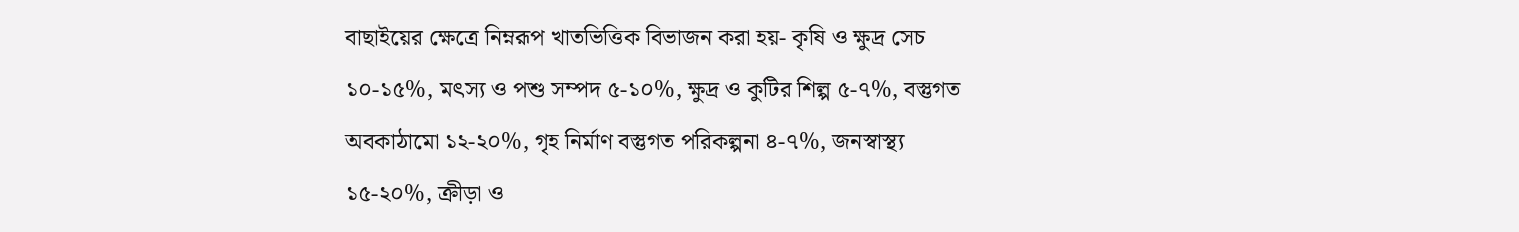বাছাইয়ের ক্ষেত্রে নিম্নরূপ খাতভিত্তিক বিভাজন করা হয়- কৃষি ও ক্ষুদ্র সেচ ১০-১৫%, মৎস্য ও পশু সম্পদ ৫-১০%, ক্ষুদ্র ও কুটির শিল্প ৫-৭%, বস্তুগত অবকাঠামো ১২-২০%, গৃহ নির্মাণ বস্তুগত পরিকল্পনা ৪-৭%, জনস্বাস্থ্য ১৫-২০%, ক্রীড়া ও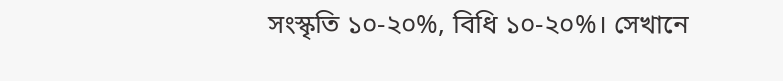সংস্কৃতি ১০-২০%, বিধি ১০-২০%। সেখানে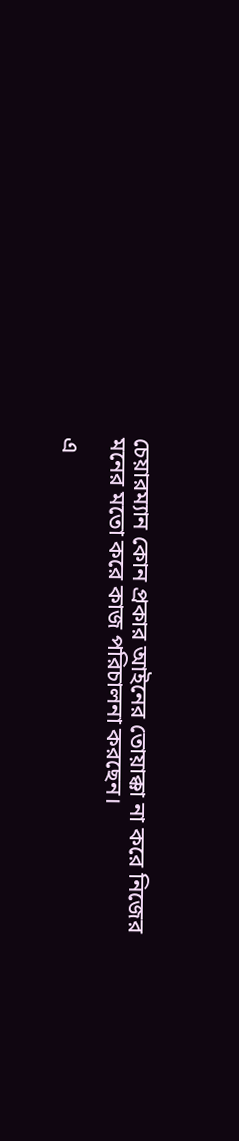চেয়ারম্যান কোন প্রকার আইনের তোয়াক্কা না করে নিজের মনের মতো করে কাজ পরিচালনা করছেন।

এ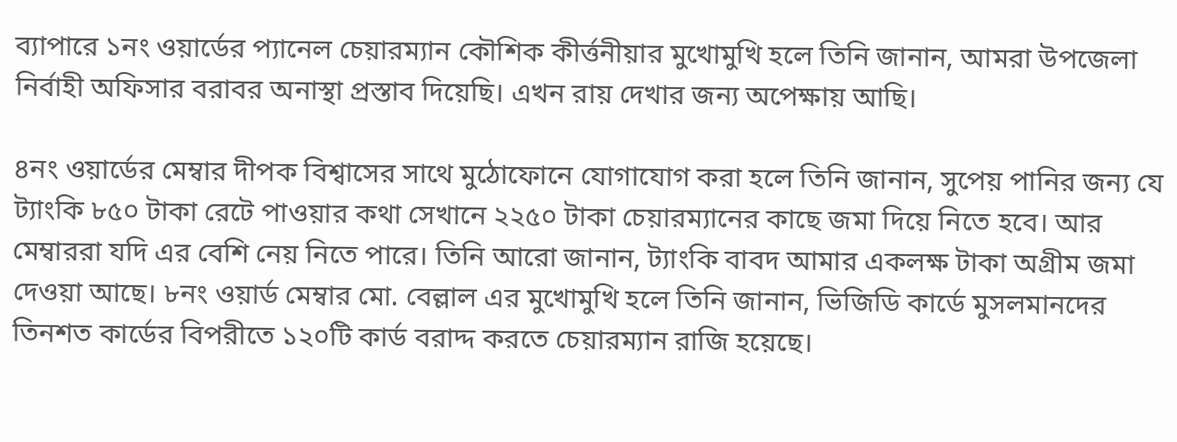ব্যাপারে ১নং ওয়ার্ডের প্যানেল চেয়ারম্যান কৌশিক কীর্ত্তনীয়ার মুখোমুখি হলে তিনি জানান, আমরা উপজেলা নির্বাহী অফিসার বরাবর অনাস্থা প্রস্তাব দিয়েছি। এখন রায় দেখার জন্য অপেক্ষায় আছি।

৪নং ওয়ার্ডের মেম্বার দীপক বিশ্বাসের সাথে মুঠোফোনে যোগাযোগ করা হলে তিনি জানান, সুপেয় পানির জন্য যে ট্যাংকি ৮৫০ টাকা রেটে পাওয়ার কথা সেখানে ২২৫০ টাকা চেয়ারম্যানের কাছে জমা দিয়ে নিতে হবে। আর মেম্বাররা যদি এর বেশি নেয় নিতে পারে। তিনি আরো জানান, ট্যাংকি বাবদ আমার একলক্ষ টাকা অগ্রীম জমা দেওয়া আছে। ৮নং ওয়ার্ড মেম্বার মো. বেল্লাল এর মুখোমুখি হলে তিনি জানান, ভিজিডি কার্ডে মুসলমানদের তিনশত কার্ডের বিপরীতে ১২০টি কার্ড বরাদ্দ করতে চেয়ারম্যান রাজি হয়েছে।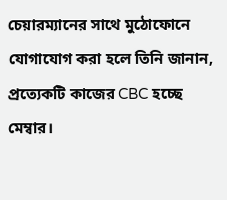চেয়ারম্যানের সাথে মুঠোফোনে যোগাযোগ করা হলে তিনি জানান, প্রত্যেকটি কাজের CBC হচ্ছে মেম্বার।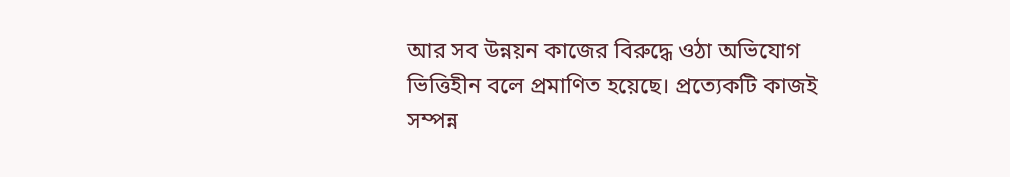আর সব উন্নয়ন কাজের বিরুদ্ধে ওঠা অভিযোগ ভিত্তিহীন বলে প্রমাণিত হয়েছে। প্রত্যেকটি কাজই সম্পন্ন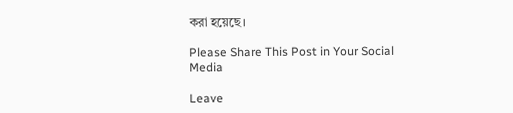করা হয়েছে।

Please Share This Post in Your Social Media

Leave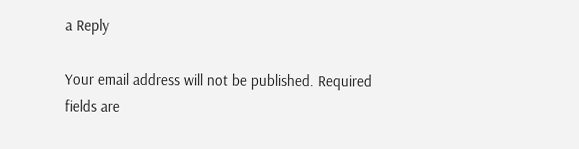a Reply

Your email address will not be published. Required fields are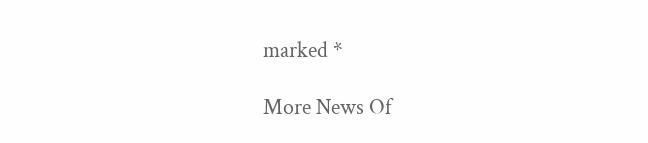marked *

More News Of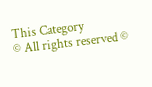This Category
© All rights reserved ©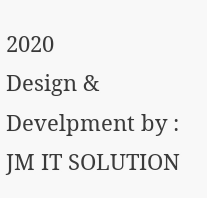2020
Design & Develpment by : JM IT SOLUTION